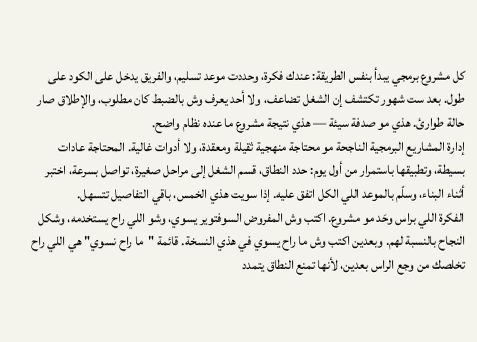كل مشروع برمجي يبدأ بنفس الطريقة: عندك فكرة، وحددت موعد تسليم، والفريق يدخل على الكود على طول. بعد ست شهور تكتشف إن الشغل تضاعف، ولا أحد يعرف وش بالضبط كان مطلوب، والإطلاق صار حالة طوارئ. هذي مو صدفة سيئة — هذي نتيجة مشروع ما عنده نظام واضح.
إدارة المشاريع البرمجية الناجحة مو محتاجة منهجية ثقيلة ومعقدة، ولا أدوات غالية. المحتاجة عادات بسيطة، وتطبيقها باستمرار من أول يوم: حدد النطاق، قسم الشغل إلى مراحل صغيرة، تواصل بسرعة، اختبر أثناء البناء، وسلّم بالموعد اللي الكل اتفق عليه. إذا سويت هذي الخمس، باقي التفاصيل تتسهل.
الفكرة اللي براس وحَد مو مشروع. اكتب وش المفروض السوفتوير يسوي، وشو اللي راح يستخدمه، وشكل النجاح بالنسبة لهم. وبعدين اكتب وش ما راح يسوي في هذي النسخة. قائمة "ما راح نسوي" هي اللي راح تخلصك من وجع الراس بعدين، لأنها تمنع النطاق يتمدد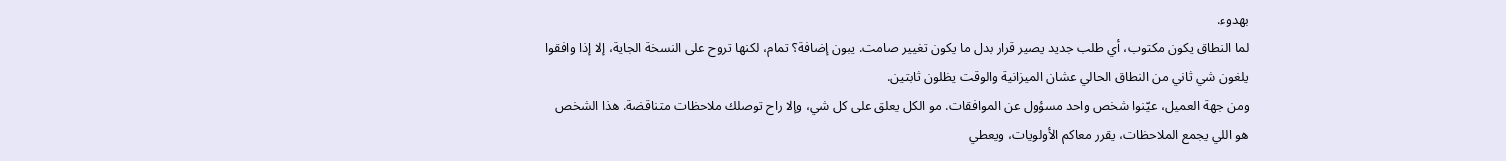بهدوء.
لما النطاق يكون مكتوب، أي طلب جديد يصير قرار بدل ما يكون تغيير صامت. يبون إضافة؟ تمام، لكنها تروح على النسخة الجاية، إلا إذا وافقوا يلغون شي ثاني من النطاق الحالي عشان الميزانية والوقت يظلون ثابتين.
ومن جهة العميل، عيّنوا شخص واحد مسؤول عن الموافقات. مو الكل يعلق على كل شي، وإلا راح توصلك ملاحظات متناقضة. هذا الشخص هو اللي يجمع الملاحظات، يقرر معاكم الأولويات، ويعطي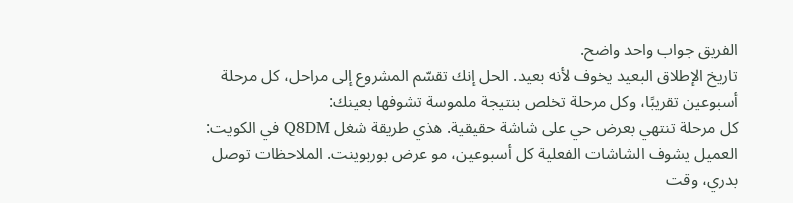الفريق جواب واحد واضح.
تاريخ الإطلاق البعيد يخوف لأنه بعيد. الحل إنك تقسّم المشروع إلى مراحل، كل مرحلة أسبوعين تقريبًا، وكل مرحلة تخلص بنتيجة ملموسة تشوفها بعينك:
كل مرحلة تنتهي بعرض حي على شاشة حقيقية. هذي طريقة شغل Q8DM في الكويت: العميل يشوف الشاشات الفعلية كل أسبوعين، مو عرض بوربوينت. الملاحظات توصل بدري، وقت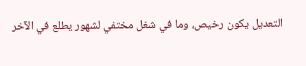التعديل يكون رخيص، وما في شغل مختفي لشهور يطلع في الآخر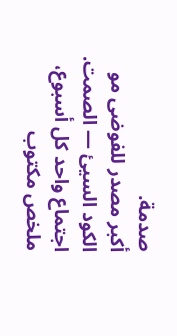صدمة.
أكبر مصدر للفوضى مو الكود السيئ — الصمت. اجتماع واحد كل أسبوع، ملخص مكتوب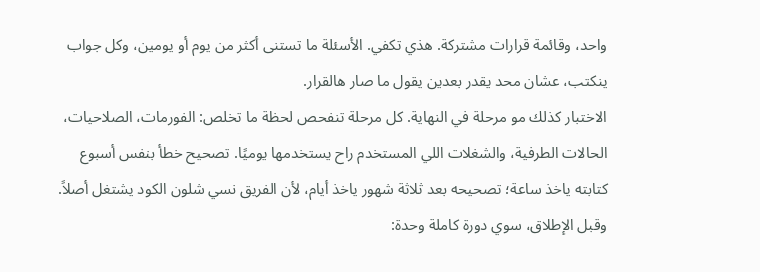واحد، وقائمة قرارات مشتركة. هذي تكفي. الأسئلة ما تستنى أكثر من يوم أو يومين، وكل جواب ينكتب، عشان محد يقدر بعدين يقول ما صار هالقرار.
الاختبار كذلك مو مرحلة في النهاية. كل مرحلة تنفحص لحظة ما تخلص: الفورمات، الصلاحيات، الحالات الطرفية، والشغلات اللي المستخدم راح يستخدمها يوميًا. تصحيح خطأ بنفس أسبوع كتابته ياخذ ساعة؛ تصحيحه بعد ثلاثة شهور ياخذ أيام، لأن الفريق نسي شلون الكود يشتغل أصلاً.
وقبل الإطلاق، سوي دورة كاملة وحدة: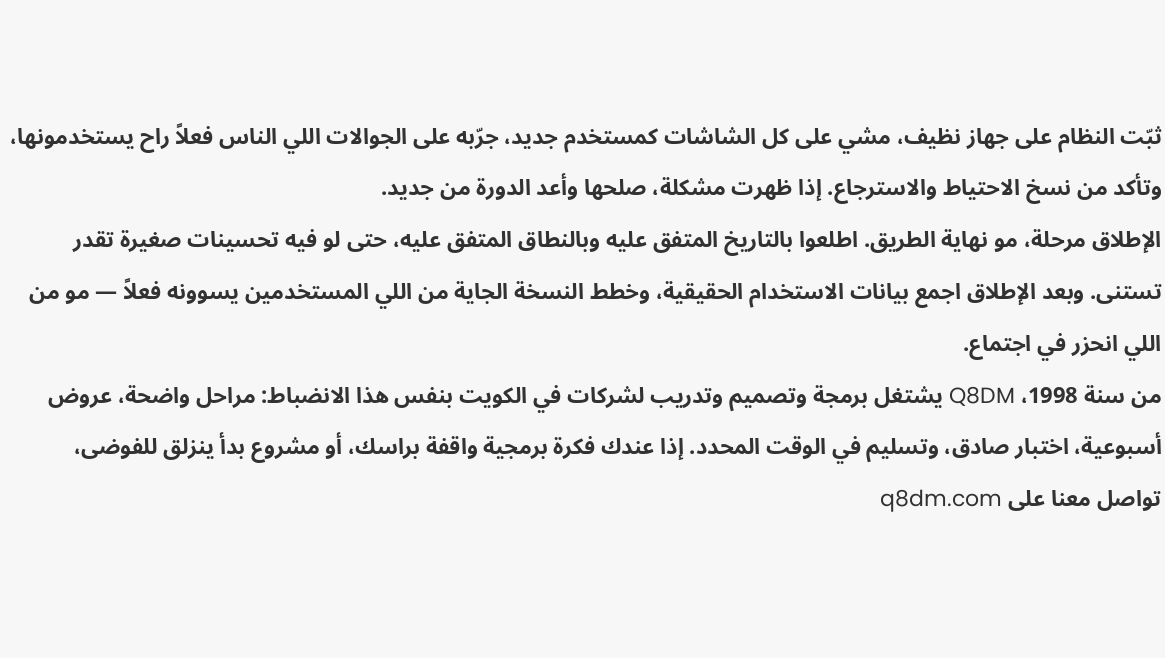ثبّت النظام على جهاز نظيف، مشي على كل الشاشات كمستخدم جديد، جرّبه على الجوالات اللي الناس فعلاً راح يستخدمونها، وتأكد من نسخ الاحتياط والاسترجاع. إذا ظهرت مشكلة، صلحها وأعد الدورة من جديد.
الإطلاق مرحلة، مو نهاية الطريق. اطلعوا بالتاريخ المتفق عليه وبالنطاق المتفق عليه، حتى لو فيه تحسينات صغيرة تقدر تستنى. وبعد الإطلاق اجمع بيانات الاستخدام الحقيقية، وخطط النسخة الجاية من اللي المستخدمين يسوونه فعلاً — مو من اللي انحزر في اجتماع.
من سنة 1998، Q8DM يشتغل برمجة وتصميم وتدريب لشركات في الكويت بنفس هذا الانضباط: مراحل واضحة، عروض أسبوعية، اختبار صادق، وتسليم في الوقت المحدد. إذا عندك فكرة برمجية واقفة براسك، أو مشروع بدأ ينزلق للفوضى، تواصل معنا على q8dm.com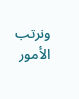ونرتب الأمور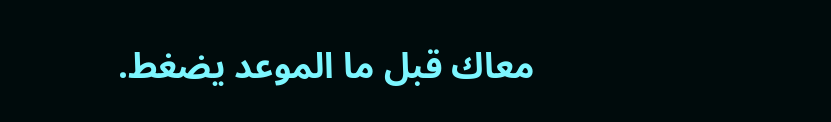معاك قبل ما الموعد يضغط.